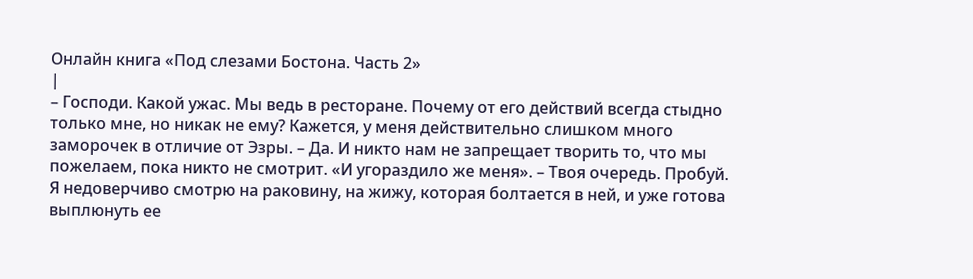Онлайн книга «Под слезами Бостона. Часть 2»
|
– Господи. Какой ужас. Мы ведь в ресторане. Почему от его действий всегда стыдно только мне, но никак не ему? Кажется, у меня действительно слишком много заморочек в отличие от Эзры. – Да. И никто нам не запрещает творить то, что мы пожелаем, пока никто не смотрит. «И угораздило же меня». – Твоя очередь. Пробуй. Я недоверчиво смотрю на раковину, на жижу, которая болтается в ней, и уже готова выплюнуть ее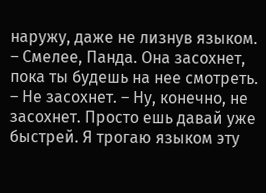наружу, даже не лизнув языком. – Смелее, Панда. Она засохнет, пока ты будешь на нее смотреть. – Не засохнет. – Ну, конечно, не засохнет. Просто ешь давай уже быстрей. Я трогаю языком эту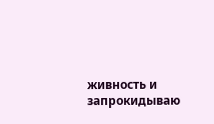живность и запрокидываю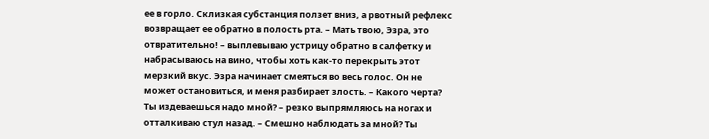ее в горло. Склизкая субстанция ползет вниз, а рвотный рефлекс возвращает ее обратно в полость рта. – Мать твою, Эзра, это отвратительно! – выплевываю устрицу обратно в салфетку и набрасываюсь на вино, чтобы хоть как-то перекрыть этот мерзкий вкус. Эзра начинает смеяться во весь голос. Он не может остановиться, и меня разбирает злость. – Какого черта? Ты издеваешься надо мной? – резко выпрямляюсь на ногах и отталкиваю стул назад. – Смешно наблюдать за мной? Ты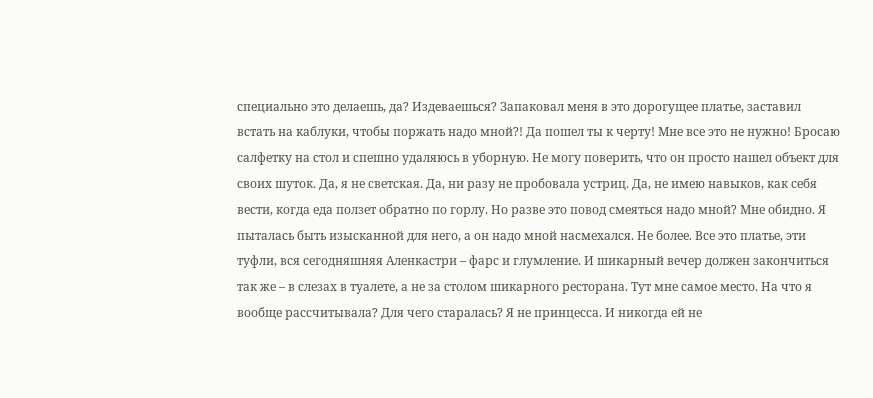специально это делаешь, да? Издеваешься? Запаковал меня в это дорогущее платье, заставил встать на каблуки, чтобы поржать надо мной?! Да пошел ты к черту! Мне все это не нужно! Бросаю салфетку на стол и спешно удаляюсь в уборную. Не могу поверить, что он просто нашел объект для своих шуток. Да, я не светская. Да, ни разу не пробовала устриц. Да, не имею навыков, как себя вести, когда еда ползет обратно по горлу. Но разве это повод смеяться надо мной? Мне обидно. Я пыталась быть изысканной для него, а он надо мной насмехался. Не более. Все это платье, эти туфли, вся сегодняшняя Аленкастри – фарс и глумление. И шикарный вечер должен закончиться так же – в слезах в туалете, а не за столом шикарного ресторана. Тут мне самое место. На что я вообще рассчитывала? Для чего старалась? Я не принцесса. И никогда ей не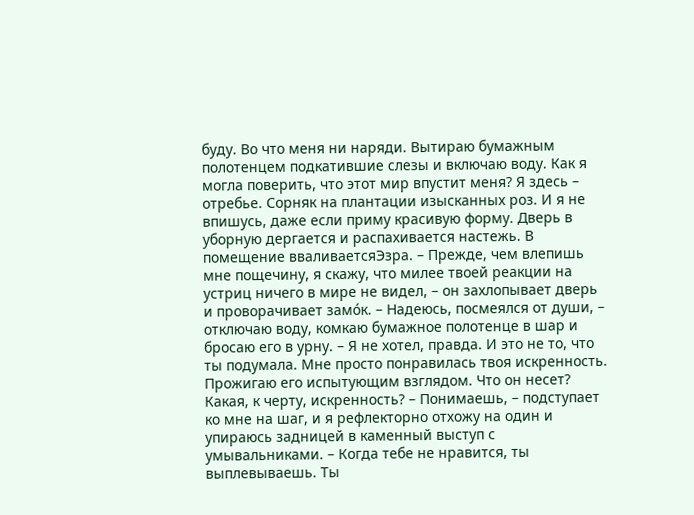буду. Во что меня ни наряди. Вытираю бумажным полотенцем подкатившие слезы и включаю воду. Как я могла поверить, что этот мир впустит меня? Я здесь – отребье. Сорняк на плантации изысканных роз. И я не впишусь, даже если приму красивую форму. Дверь в уборную дергается и распахивается настежь. В помещение вваливаетсяЭзра. – Прежде, чем влепишь мне пощечину, я скажу, что милее твоей реакции на устриц ничего в мире не видел, – он захлопывает дверь и проворачивает замо́к. – Надеюсь, посмеялся от души, – отключаю воду, комкаю бумажное полотенце в шар и бросаю его в урну. – Я не хотел, правда. И это не то, что ты подумала. Мне просто понравилась твоя искренность. Прожигаю его испытующим взглядом. Что он несет? Какая, к черту, искренность? – Понимаешь, – подступает ко мне на шаг, и я рефлекторно отхожу на один и упираюсь задницей в каменный выступ с умывальниками. – Когда тебе не нравится, ты выплевываешь. Ты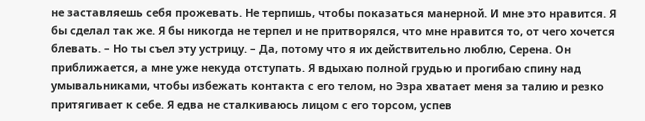не заставляешь себя прожевать. Не терпишь, чтобы показаться манерной. И мне это нравится. Я бы сделал так же. Я бы никогда не терпел и не притворялся, что мне нравится то, от чего хочется блевать. – Но ты съел эту устрицу. – Да, потому что я их действительно люблю, Серена. Он приближается, а мне уже некуда отступать. Я вдыхаю полной грудью и прогибаю спину над умывальниками, чтобы избежать контакта с его телом, но Эзра хватает меня за талию и резко притягивает к себе. Я едва не сталкиваюсь лицом с его торсом, успев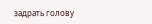задрать голову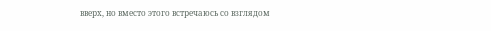вверх, но вместо этого встречаюсь со взглядом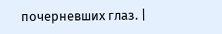почерневших глаз. |